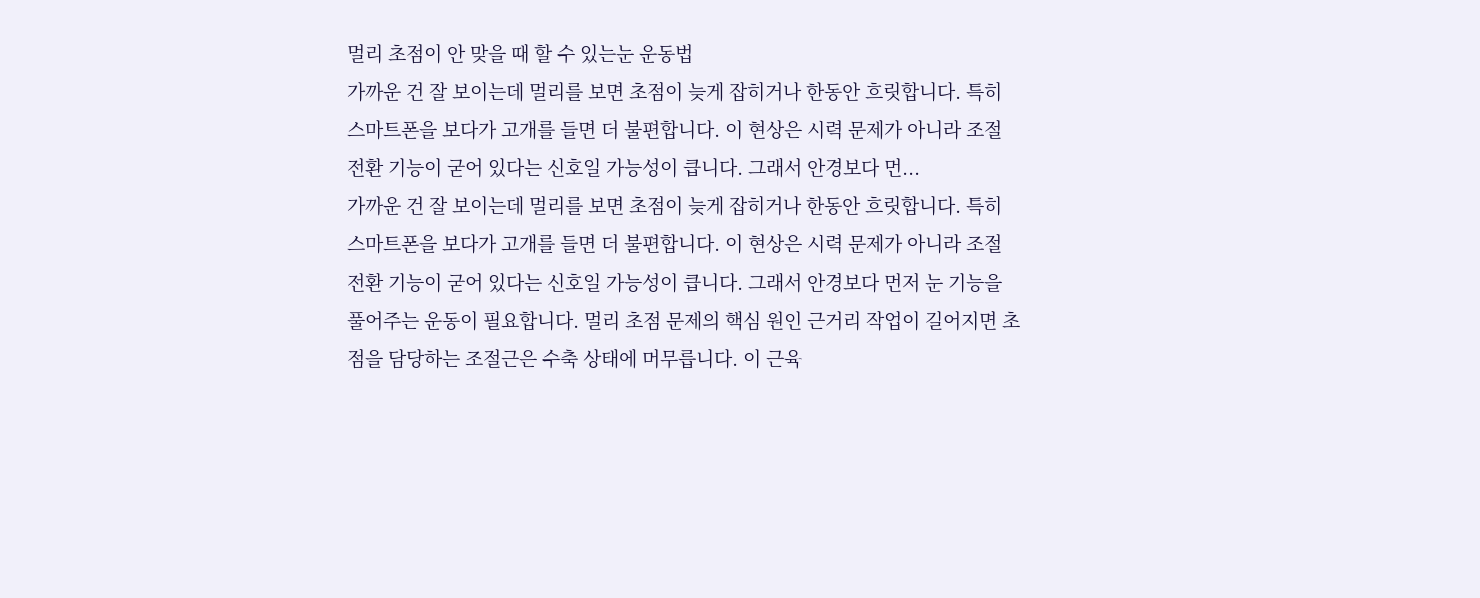멀리 초점이 안 맞을 때 할 수 있는눈 운동법
가까운 건 잘 보이는데 멀리를 보면 초점이 늦게 잡히거나 한동안 흐릿합니다. 특히 스마트폰을 보다가 고개를 들면 더 불편합니다. 이 현상은 시력 문제가 아니라 조절 전환 기능이 굳어 있다는 신호일 가능성이 큽니다. 그래서 안경보다 먼...
가까운 건 잘 보이는데 멀리를 보면 초점이 늦게 잡히거나 한동안 흐릿합니다. 특히 스마트폰을 보다가 고개를 들면 더 불편합니다. 이 현상은 시력 문제가 아니라 조절 전환 기능이 굳어 있다는 신호일 가능성이 큽니다. 그래서 안경보다 먼저 눈 기능을 풀어주는 운동이 필요합니다. 멀리 초점 문제의 핵심 원인 근거리 작업이 길어지면 초점을 담당하는 조절근은 수축 상태에 머무릅니다. 이 근육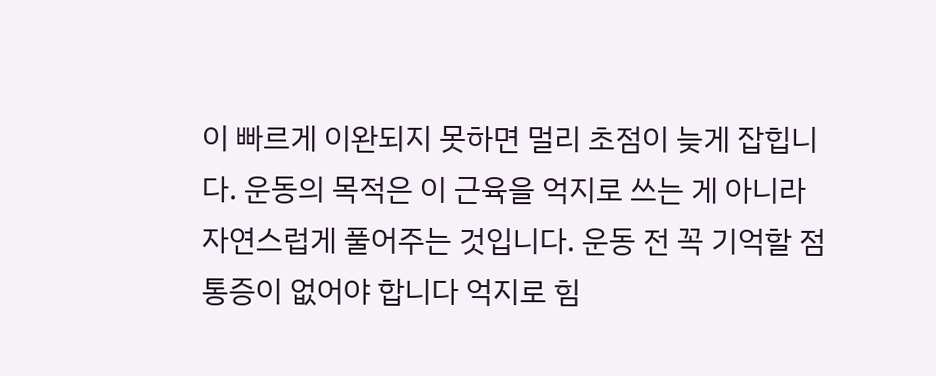이 빠르게 이완되지 못하면 멀리 초점이 늦게 잡힙니다. 운동의 목적은 이 근육을 억지로 쓰는 게 아니라 자연스럽게 풀어주는 것입니다. 운동 전 꼭 기억할 점 통증이 없어야 합니다 억지로 힘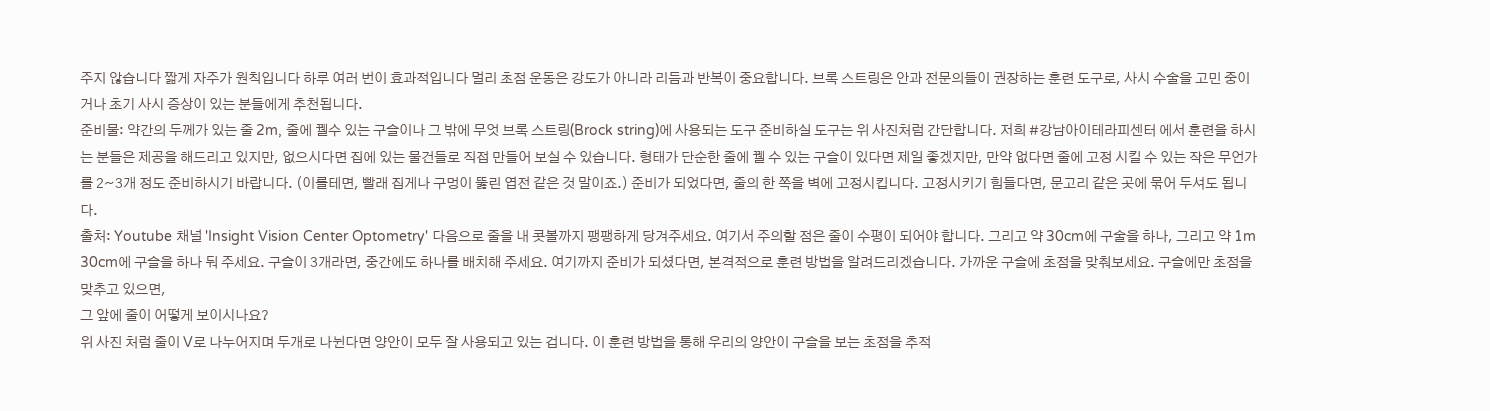주지 않습니다 짧게 자주가 원칙입니다 하루 여러 번이 효과적입니다 멀리 초점 운동은 강도가 아니라 리듬과 반복이 중요합니다. 브록 스트링은 안과 전문의들이 권장하는 훈련 도구로, 사시 수술을 고민 중이거나 초기 사시 증상이 있는 분들에게 추천됩니다.
준비물: 약간의 두께가 있는 줄 2m, 줄에 꿸수 있는 구슬이나 그 밖에 무엇 브록 스트링(Brock string)에 사용되는 도구 준비하실 도구는 위 사진처럼 간단합니다. 저희 #강남아이테라피센터 에서 훈련을 하시는 분들은 제공을 해드리고 있지만, 없으시다면 집에 있는 물건들로 직접 만들어 보실 수 있습니다. 형태가 단순한 줄에 꿸 수 있는 구슬이 있다면 제일 좋겠지만, 만약 없다면 줄에 고정 시킬 수 있는 작은 무언가를 2~3개 정도 준비하시기 바랍니다. (이를테면, 빨래 집게나 구멍이 뚫린 엽전 같은 것 말이죠.) 준비가 되었다면, 줄의 한 쪽을 벽에 고정시킵니다. 고정시키기 힘들다면, 문고리 같은 곳에 묶어 두셔도 됩니다.
출처: Youtube 채널 'Insight Vision Center Optometry' 다음으로 줄을 내 콧볼까지 팽팽하게 당겨주세요. 여기서 주의할 점은 줄이 수평이 되어야 합니다. 그리고 약 30cm에 구술을 하나, 그리고 약 1m 30cm에 구슬을 하나 둬 주세요. 구슬이 3개라면, 중간에도 하나를 배치해 주세요. 여기까지 준비가 되셨다면, 본격적으로 훈련 방법을 알려드리겠습니다. 가까운 구슬에 초점을 맞춰보세요. 구슬에만 초점을 맞추고 있으면,
그 앞에 줄이 어떻게 보이시나요?
위 사진 처럼 줄이 V로 나누어지며 두개로 나뉜다면 양안이 모두 잘 사용되고 있는 겁니다. 이 훈련 방법을 통해 우리의 양안이 구슬을 보는 초점을 추적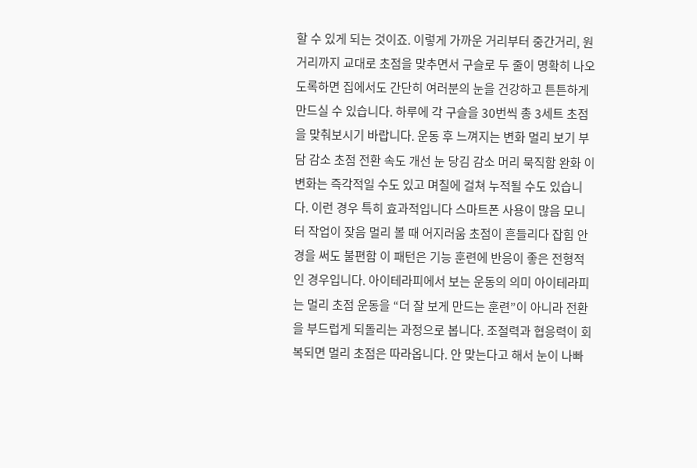할 수 있게 되는 것이죠. 이렇게 가까운 거리부터 중간거리, 원거리까지 교대로 초점을 맞추면서 구슬로 두 줄이 명확히 나오도록하면 집에서도 간단히 여러분의 눈을 건강하고 튼튼하게 만드실 수 있습니다. 하루에 각 구슬을 30번씩 총 3세트 초점을 맞춰보시기 바랍니다. 운동 후 느껴지는 변화 멀리 보기 부담 감소 초점 전환 속도 개선 눈 당김 감소 머리 묵직함 완화 이 변화는 즉각적일 수도 있고 며칠에 걸쳐 누적될 수도 있습니다. 이런 경우 특히 효과적입니다 스마트폰 사용이 많음 모니터 작업이 잦음 멀리 볼 때 어지러움 초점이 흔들리다 잡힘 안경을 써도 불편함 이 패턴은 기능 훈련에 반응이 좋은 전형적인 경우입니다. 아이테라피에서 보는 운동의 의미 아이테라피는 멀리 초점 운동을 “더 잘 보게 만드는 훈련”이 아니라 전환을 부드럽게 되돌리는 과정으로 봅니다. 조절력과 협응력이 회복되면 멀리 초점은 따라옵니다. 안 맞는다고 해서 눈이 나빠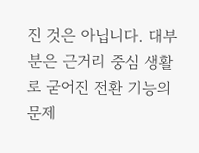진 것은 아닙니다. 대부분은 근거리 중심 생활로 굳어진 전환 기능의 문제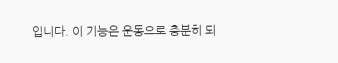입니다. 이 기능은 운동으로 충분히 되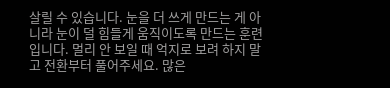살릴 수 있습니다. 눈을 더 쓰게 만드는 게 아니라 눈이 덜 힘들게 움직이도록 만드는 훈련입니다. 멀리 안 보일 때 억지로 보려 하지 말고 전환부터 풀어주세요. 많은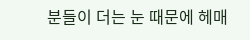분들이 더는 눈 때문에 헤매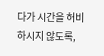다가 시간을 허비하시지 않도록,